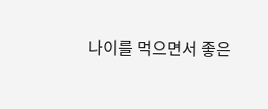나이를 먹으면서 좋은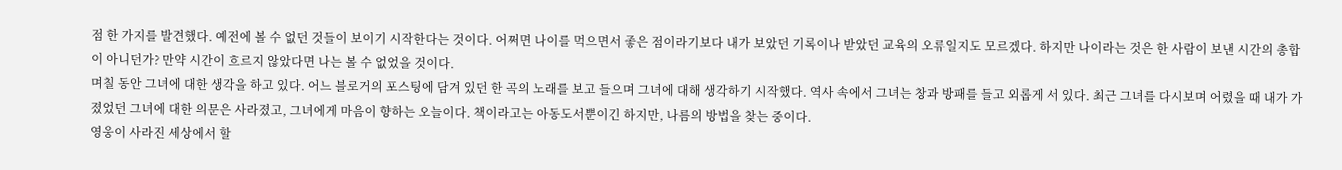점 한 가지를 발견했다. 예전에 볼 수 없던 것들이 보이기 시작한다는 것이다. 어쩌면 나이를 먹으면서 좋은 점이라기보다 내가 보았던 기록이나 받았던 교육의 오류일지도 모르겠다. 하지만 나이라는 것은 한 사람이 보낸 시간의 총합이 아니던가? 만약 시간이 흐르지 않았다면 나는 볼 수 없었을 것이다.
며칠 동안 그녀에 대한 생각을 하고 있다. 어느 블로거의 포스팅에 담겨 있던 한 곡의 노래를 보고 들으며 그녀에 대해 생각하기 시작했다. 역사 속에서 그녀는 창과 방패를 들고 외롭게 서 있다. 최근 그녀를 다시보며 어렸을 때 내가 가졌었던 그녀에 대한 의문은 사라졌고, 그녀에게 마음이 향하는 오늘이다. 책이라고는 아동도서뿐이긴 하지만, 나름의 방법을 찾는 중이다.
영웅이 사라진 세상에서 할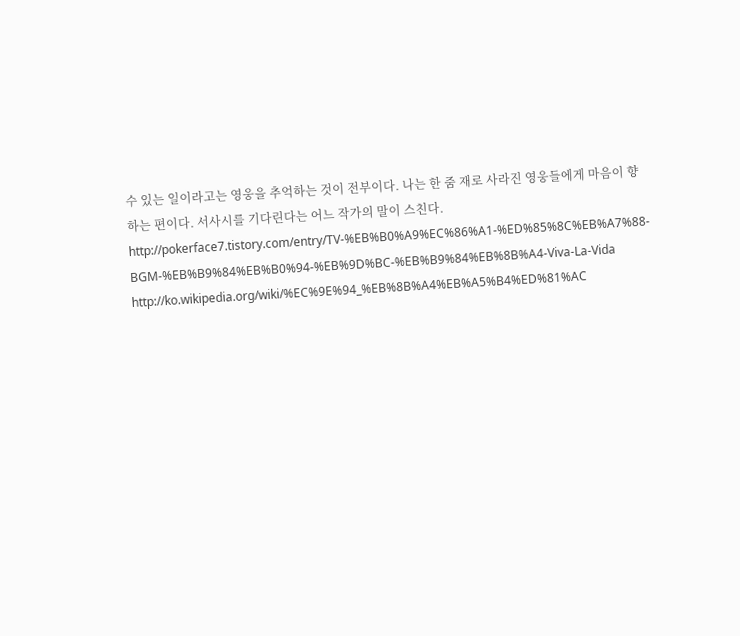수 있는 일이라고는 영웅을 추억하는 것이 전부이다. 나는 한 줌 재로 사라진 영웅들에게 마음이 향하는 편이다. 서사시를 기다린다는 어느 작가의 말이 스친다.
http://pokerface7.tistory.com/entry/TV-%EB%B0%A9%EC%86%A1-%ED%85%8C%EB%A7%88-BGM-%EB%B9%84%EB%B0%94-%EB%9D%BC-%EB%B9%84%EB%8B%A4-Viva-La-Vida
http://ko.wikipedia.org/wiki/%EC%9E%94_%EB%8B%A4%EB%A5%B4%ED%81%AC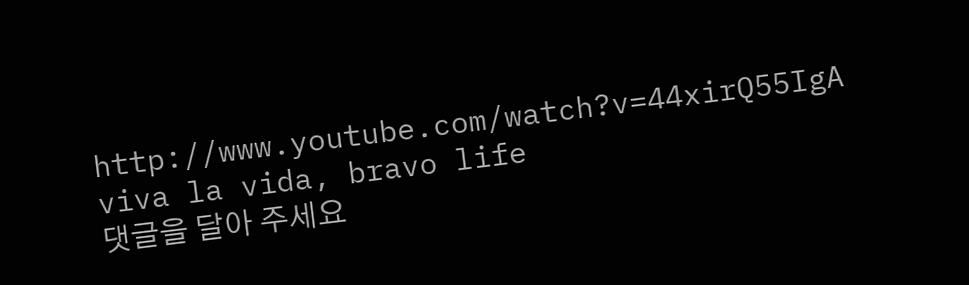http://www.youtube.com/watch?v=44xirQ55IgA
viva la vida, bravo life
댓글을 달아 주세요